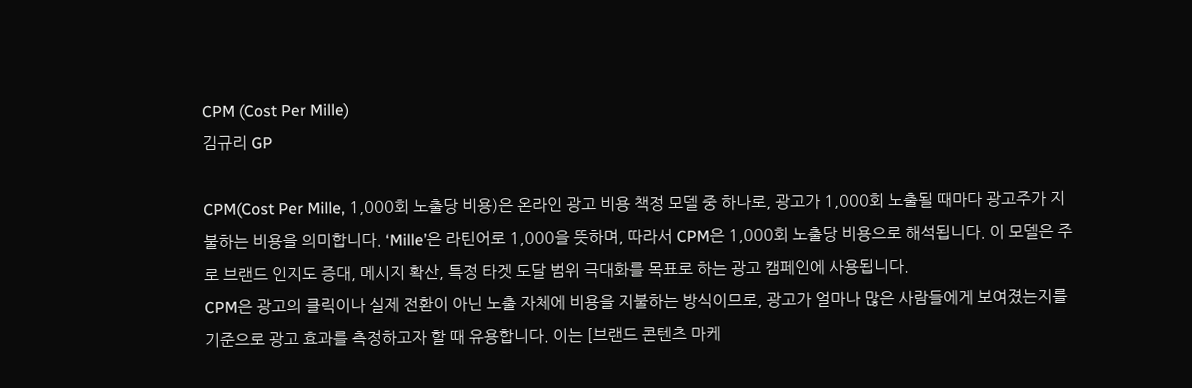CPM (Cost Per Mille)
김규리 GP

CPM(Cost Per Mille, 1,000회 노출당 비용)은 온라인 광고 비용 책정 모델 중 하나로, 광고가 1,000회 노출될 때마다 광고주가 지불하는 비용을 의미합니다. ‘Mille’은 라틴어로 1,000을 뜻하며, 따라서 CPM은 1,000회 노출당 비용으로 해석됩니다. 이 모델은 주로 브랜드 인지도 증대, 메시지 확산, 특정 타겟 도달 범위 극대화를 목표로 하는 광고 캠페인에 사용됩니다.
CPM은 광고의 클릭이나 실제 전환이 아닌 노출 자체에 비용을 지불하는 방식이므로, 광고가 얼마나 많은 사람들에게 보여졌는지를 기준으로 광고 효과를 측정하고자 할 때 유용합니다. 이는 [브랜드 콘텐츠 마케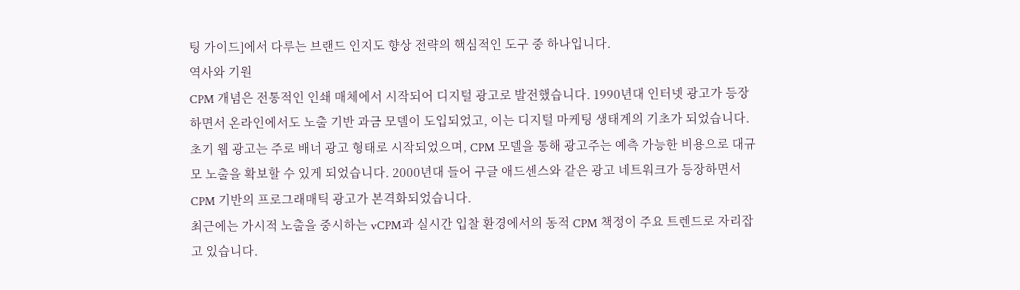팅 가이드]에서 다루는 브랜드 인지도 향상 전략의 핵심적인 도구 중 하나입니다.
역사와 기원
CPM 개념은 전통적인 인쇄 매체에서 시작되어 디지털 광고로 발전했습니다. 1990년대 인터넷 광고가 등장하면서 온라인에서도 노출 기반 과금 모델이 도입되었고, 이는 디지털 마케팅 생태계의 기초가 되었습니다.
초기 웹 광고는 주로 배너 광고 형태로 시작되었으며, CPM 모델을 통해 광고주는 예측 가능한 비용으로 대규모 노출을 확보할 수 있게 되었습니다. 2000년대 들어 구글 애드센스와 같은 광고 네트워크가 등장하면서 CPM 기반의 프로그래매틱 광고가 본격화되었습니다.
최근에는 가시적 노출을 중시하는 vCPM과 실시간 입찰 환경에서의 동적 CPM 책정이 주요 트렌드로 자리잡고 있습니다.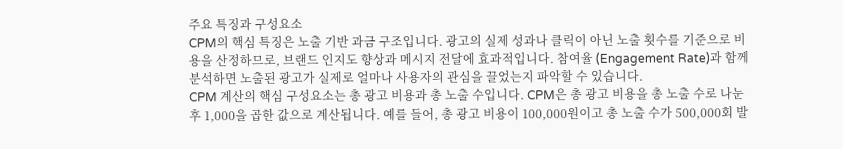주요 특징과 구성요소
CPM의 핵심 특징은 노출 기반 과금 구조입니다. 광고의 실제 성과나 클릭이 아닌 노출 횟수를 기준으로 비용을 산정하므로, 브랜드 인지도 향상과 메시지 전달에 효과적입니다. 참여율 (Engagement Rate)과 함께 분석하면 노출된 광고가 실제로 얼마나 사용자의 관심을 끌었는지 파악할 수 있습니다.
CPM 계산의 핵심 구성요소는 총 광고 비용과 총 노출 수입니다. CPM은 총 광고 비용을 총 노출 수로 나눈 후 1,000을 곱한 값으로 계산됩니다. 예를 들어, 총 광고 비용이 100,000원이고 총 노출 수가 500,000회 발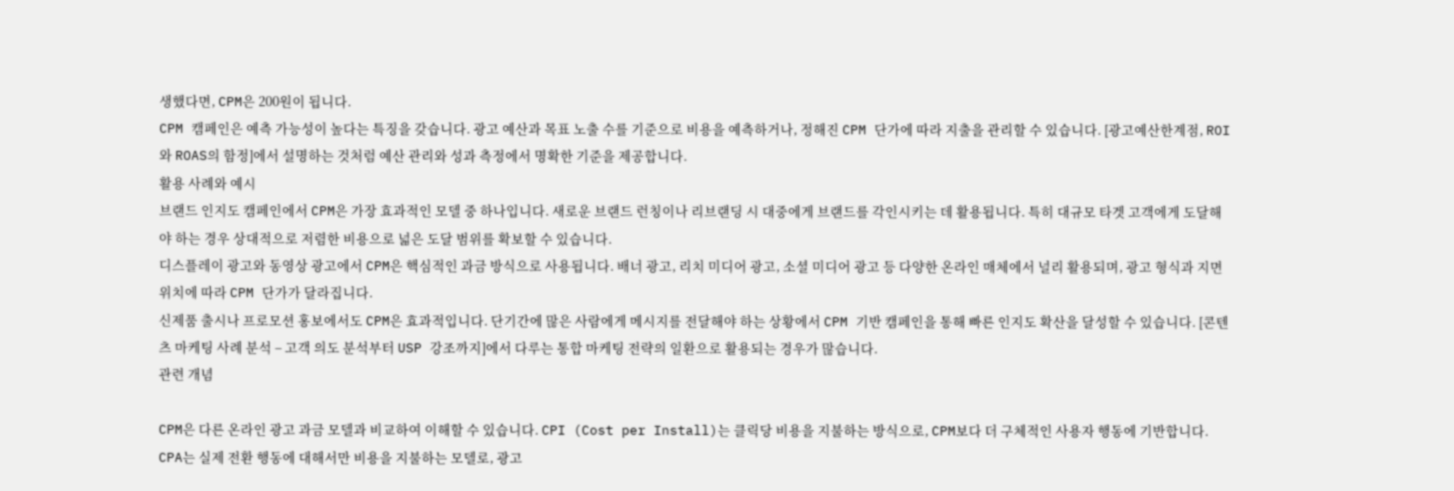생했다면, CPM은 200원이 됩니다.
CPM 캠페인은 예측 가능성이 높다는 특징을 갖습니다. 광고 예산과 목표 노출 수를 기준으로 비용을 예측하거나, 정해진 CPM 단가에 따라 지출을 관리할 수 있습니다. [광고예산한계점, ROI와 ROAS의 함정]에서 설명하는 것처럼 예산 관리와 성과 측정에서 명확한 기준을 제공합니다.
활용 사례와 예시
브랜드 인지도 캠페인에서 CPM은 가장 효과적인 모델 중 하나입니다. 새로운 브랜드 런칭이나 리브랜딩 시 대중에게 브랜드를 각인시키는 데 활용됩니다. 특히 대규모 타겟 고객에게 도달해야 하는 경우 상대적으로 저렴한 비용으로 넓은 도달 범위를 확보할 수 있습니다.
디스플레이 광고와 동영상 광고에서 CPM은 핵심적인 과금 방식으로 사용됩니다. 배너 광고, 리치 미디어 광고, 소셜 미디어 광고 등 다양한 온라인 매체에서 널리 활용되며, 광고 형식과 지면 위치에 따라 CPM 단가가 달라집니다.
신제품 출시나 프로모션 홍보에서도 CPM은 효과적입니다. 단기간에 많은 사람에게 메시지를 전달해야 하는 상황에서 CPM 기반 캠페인을 통해 빠른 인지도 확산을 달성할 수 있습니다. [콘텐츠 마케팅 사례 분석 – 고객 의도 분석부터 USP 강조까지]에서 다루는 통합 마케팅 전략의 일환으로 활용되는 경우가 많습니다.
관련 개념

CPM은 다른 온라인 광고 과금 모델과 비교하여 이해할 수 있습니다. CPI (Cost per Install)는 클릭당 비용을 지불하는 방식으로, CPM보다 더 구체적인 사용자 행동에 기반합니다. CPA는 실제 전환 행동에 대해서만 비용을 지불하는 모델로, 광고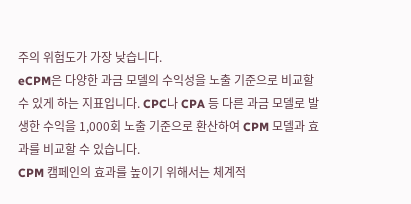주의 위험도가 가장 낮습니다.
eCPM은 다양한 과금 모델의 수익성을 노출 기준으로 비교할 수 있게 하는 지표입니다. CPC나 CPA 등 다른 과금 모델로 발생한 수익을 1,000회 노출 기준으로 환산하여 CPM 모델과 효과를 비교할 수 있습니다.
CPM 캠페인의 효과를 높이기 위해서는 체계적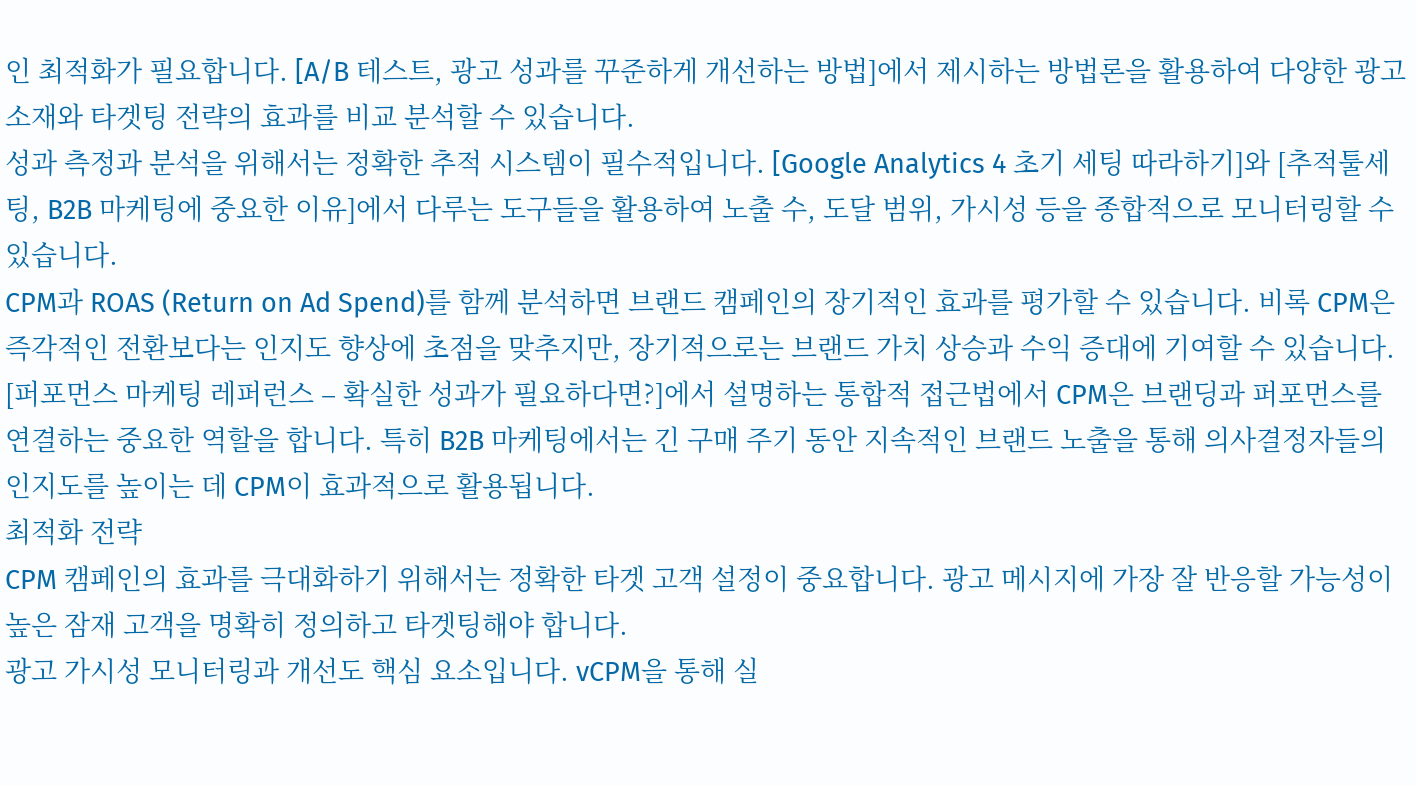인 최적화가 필요합니다. [A/B 테스트, 광고 성과를 꾸준하게 개선하는 방법]에서 제시하는 방법론을 활용하여 다양한 광고 소재와 타겟팅 전략의 효과를 비교 분석할 수 있습니다.
성과 측정과 분석을 위해서는 정확한 추적 시스템이 필수적입니다. [Google Analytics 4 초기 세팅 따라하기]와 [추적툴세팅, B2B 마케팅에 중요한 이유]에서 다루는 도구들을 활용하여 노출 수, 도달 범위, 가시성 등을 종합적으로 모니터링할 수 있습니다.
CPM과 ROAS (Return on Ad Spend)를 함께 분석하면 브랜드 캠페인의 장기적인 효과를 평가할 수 있습니다. 비록 CPM은 즉각적인 전환보다는 인지도 향상에 초점을 맞추지만, 장기적으로는 브랜드 가치 상승과 수익 증대에 기여할 수 있습니다.
[퍼포먼스 마케팅 레퍼런스 – 확실한 성과가 필요하다면?]에서 설명하는 통합적 접근법에서 CPM은 브랜딩과 퍼포먼스를 연결하는 중요한 역할을 합니다. 특히 B2B 마케팅에서는 긴 구매 주기 동안 지속적인 브랜드 노출을 통해 의사결정자들의 인지도를 높이는 데 CPM이 효과적으로 활용됩니다.
최적화 전략
CPM 캠페인의 효과를 극대화하기 위해서는 정확한 타겟 고객 설정이 중요합니다. 광고 메시지에 가장 잘 반응할 가능성이 높은 잠재 고객을 명확히 정의하고 타겟팅해야 합니다.
광고 가시성 모니터링과 개선도 핵심 요소입니다. vCPM을 통해 실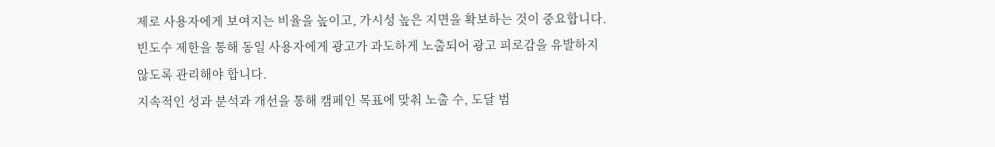제로 사용자에게 보여지는 비율을 높이고, 가시성 높은 지면을 확보하는 것이 중요합니다. 빈도수 제한을 통해 동일 사용자에게 광고가 과도하게 노출되어 광고 피로감을 유발하지 않도록 관리해야 합니다.
지속적인 성과 분석과 개선을 통해 캠페인 목표에 맞춰 노출 수, 도달 범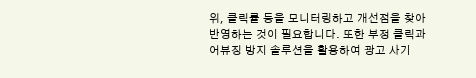위, 클릭률 등을 모니터링하고 개선점을 찾아 반영하는 것이 필요합니다. 또한 부정 클릭과 어뷰징 방지 솔루션을 활용하여 광고 사기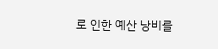로 인한 예산 낭비를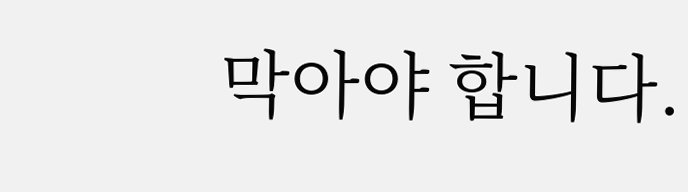막아야 합니다.